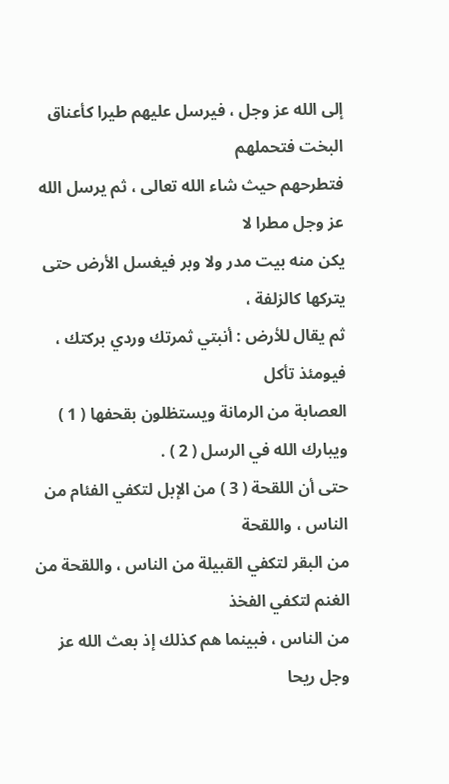إلى الله عز وجل ، فيرسل عليهم طيرا كأعناق البخت فتحملهم
فتطرحهم حيث شاء الله تعالى ، ثم يرسل الله عز وجل مطرا لا
يكن منه بيت مدر ولا وبر فيغسل الأرض حتى يتركها كالزلفة ،
ثم يقال للأرض : أنبتي ثمرتك وردي بركتك ، فيومئذ تأكل
العصابة من الرمانة ويستظلون بقحفها ( 1 ) ويبارك الله في الرسل ( 2 ) .
حتى أن اللقحة ( 3 ) من الإبل لتكفي الفئام من الناس ، واللقحة
من البقر لتكفي القبيلة من الناس ، واللقحة من الغنم لتكفي الفخذ
من الناس ، فبينما هم كذلك إذ بعث الله عز وجل ريحا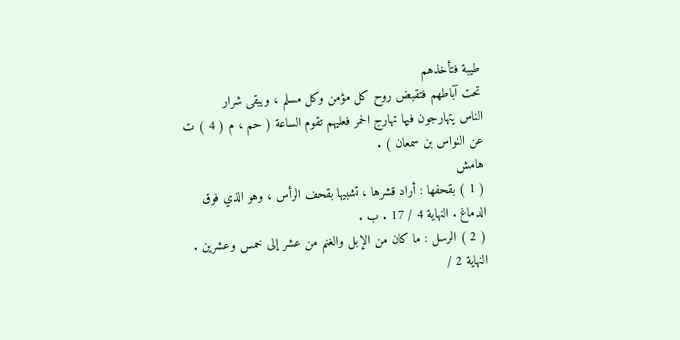طيبة فتأخذهم
تحت آباطهم فتقبض روح كل مؤمن وكل مسلم ، ويبقى شرار
الناس يتهارجون فيها تهارج الحمر فعليهم تقوم الساعة ( حم ، م ( 4 ) ت
عن النواس بن سمعان ) .
هامش
( 1 ) بقحفها : أراد قشرها ، تشبيها بقحف الرأس ، وهو الذي فوق
الدماغ . النهاية 4 / 17 . ب .
( 2 ) الرسل : ما كان من الإبل والغنم من عشر إلى خمس وعشرين .
النهاية 2 /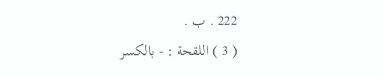222 . ب .
( 3 ) اللقحة : - بالكسر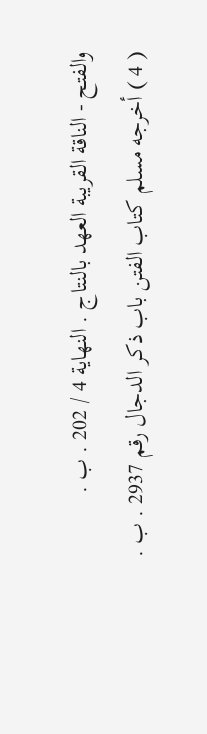والفتح - الناقة القريبة العهد بالنتاج . النهاية 4 / 202 . ب .
( 4 ) أخرجه مسلم كتاب الفتن باب ذكر الدجال رقم 2937 . ب .